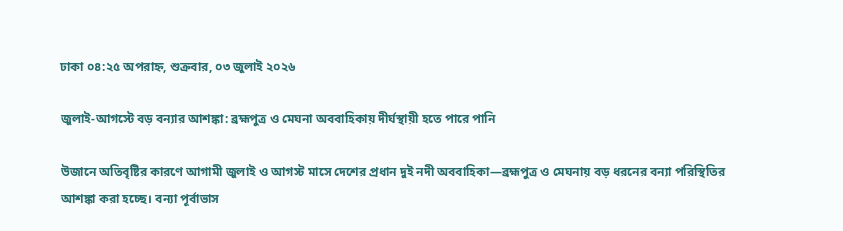ঢাকা ০৪:২৫ অপরাহ্ন, শুক্রবার, ০৩ জুলাই ২০২৬

জুলাই-আগস্টে বড় বন্যার আশঙ্কা: ব্রহ্মপুত্র ও মেঘনা অববাহিকায় দীর্ঘস্থায়ী হতে পারে পানি

উজানে অতিবৃষ্টির কারণে আগামী জুলাই ও আগস্ট মাসে দেশের প্রধান দুই নদী অববাহিকা—ব্রহ্মপুত্র ও মেঘনায় বড় ধরনের বন্যা পরিস্থিতির আশঙ্কা করা হচ্ছে। বন্যা পূর্বাভাস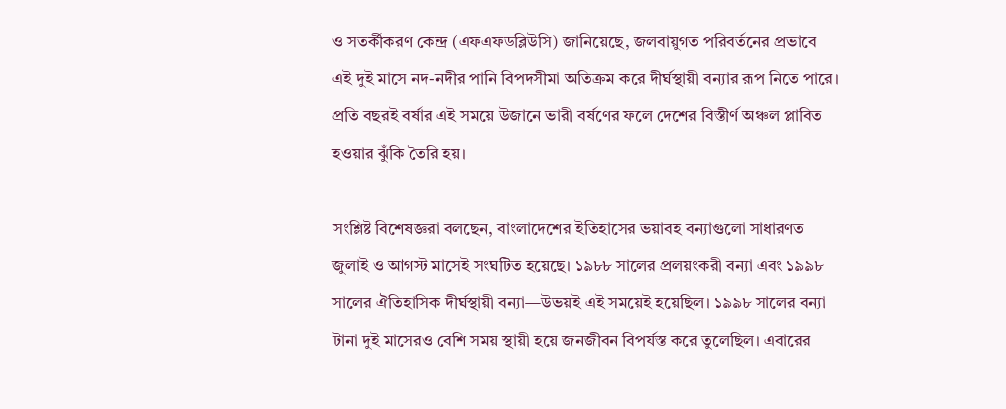ও সতর্কীকরণ কেন্দ্র (এফএফডব্লিউসি) জানিয়েছে, জলবায়ুগত পরিবর্তনের প্রভাবে এই দুই মাসে নদ-নদীর পানি বিপদসীমা অতিক্রম করে দীর্ঘস্থায়ী বন্যার রূপ নিতে পারে। প্রতি বছরই বর্ষার এই সময়ে উজানে ভারী বর্ষণের ফলে দেশের বিস্তীর্ণ অঞ্চল প্লাবিত হওয়ার ঝুঁকি তৈরি হয়।

সংশ্লিষ্ট বিশেষজ্ঞরা বলছেন, বাংলাদেশের ইতিহাসের ভয়াবহ বন্যাগুলো সাধারণত জুলাই ও আগস্ট মাসেই সংঘটিত হয়েছে। ১৯৮৮ সালের প্রলয়ংকরী বন্যা এবং ১৯৯৮ সালের ঐতিহাসিক দীর্ঘস্থায়ী বন্যা—উভয়ই এই সময়েই হয়েছিল। ১৯৯৮ সালের বন্যা টানা দুই মাসেরও বেশি সময় স্থায়ী হয়ে জনজীবন বিপর্যস্ত করে তুলেছিল। এবারের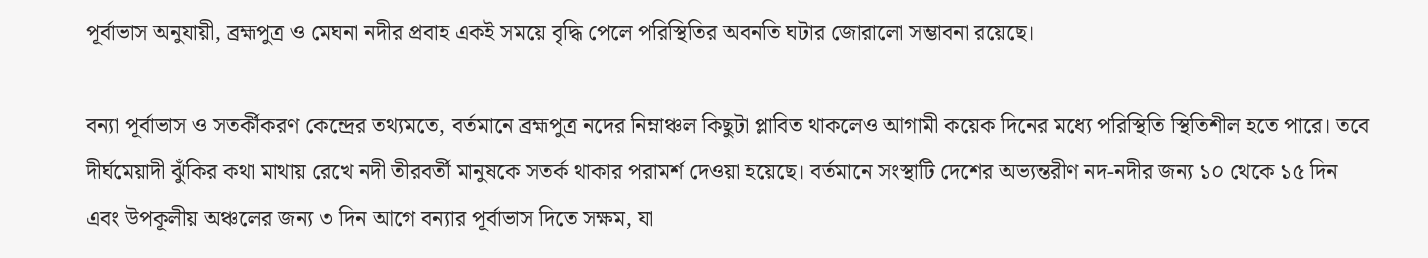পূর্বাভাস অনুযায়ী, ব্রহ্মপুত্র ও মেঘনা নদীর প্রবাহ একই সময়ে বৃদ্ধি পেলে পরিস্থিতির অবনতি ঘটার জোরালো সম্ভাবনা রয়েছে।

বন্যা পূর্বাভাস ও সতর্কীকরণ কেন্দ্রের তথ্যমতে, বর্তমানে ব্রহ্মপুত্র নদের নিম্নাঞ্চল কিছুটা প্লাবিত থাকলেও আগামী কয়েক দিনের মধ্যে পরিস্থিতি স্থিতিশীল হতে পারে। তবে দীর্ঘমেয়াদী ঝুঁকির কথা মাথায় রেখে নদী তীরবর্তী মানুষকে সতর্ক থাকার পরামর্শ দেওয়া হয়েছে। বর্তমানে সংস্থাটি দেশের অভ্যন্তরীণ নদ-নদীর জন্য ১০ থেকে ১৫ দিন এবং উপকূলীয় অঞ্চলের জন্য ৩ দিন আগে বন্যার পূর্বাভাস দিতে সক্ষম, যা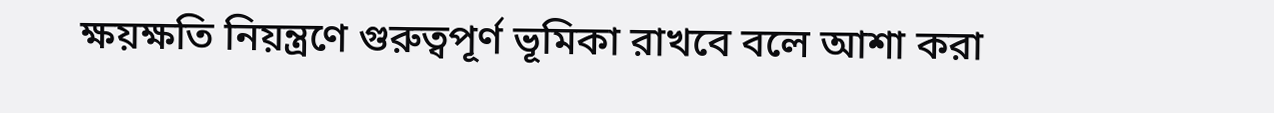ক্ষয়ক্ষতি নিয়ন্ত্রণে গুরুত্বপূর্ণ ভূমিকা রাখবে বলে আশা করা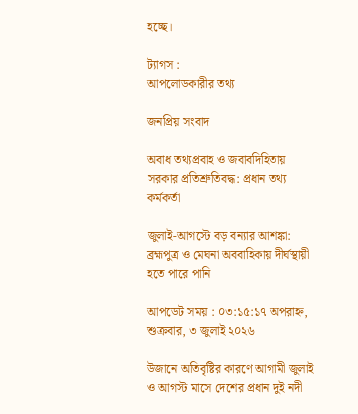হচ্ছে।

ট্যাগস :
আপলোডকারীর তথ্য

জনপ্রিয় সংবাদ

অবাধ তথ্যপ্রবাহ ও জবাবদিহিতায় সরকার প্রতিশ্রুতিবদ্ধ: প্রধান তথ্য কর্মকর্তা

জুলাই-আগস্টে বড় বন্যার আশঙ্কা: ব্রহ্মপুত্র ও মেঘনা অববাহিকায় দীর্ঘস্থায়ী হতে পারে পানি

আপডেট সময় : ০৩:১৫:১৭ অপরাহ্ন, শুক্রবার, ৩ জুলাই ২০২৬

উজানে অতিবৃষ্টির কারণে আগামী জুলাই ও আগস্ট মাসে দেশের প্রধান দুই নদী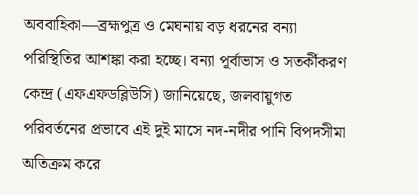অববাহিকা—ব্রহ্মপুত্র ও মেঘনায় বড় ধরনের বন্যা পরিস্থিতির আশঙ্কা করা হচ্ছে। বন্যা পূর্বাভাস ও সতর্কীকরণ কেন্দ্র (এফএফডব্লিউসি) জানিয়েছে, জলবায়ুগত পরিবর্তনের প্রভাবে এই দুই মাসে নদ-নদীর পানি বিপদসীমা অতিক্রম করে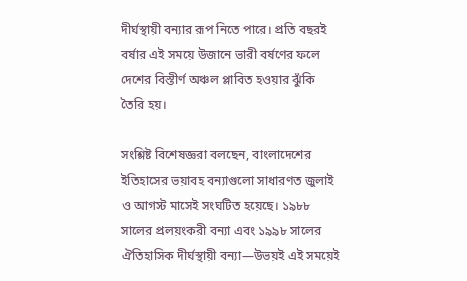দীর্ঘস্থায়ী বন্যার রূপ নিতে পারে। প্রতি বছরই বর্ষার এই সময়ে উজানে ভারী বর্ষণের ফলে দেশের বিস্তীর্ণ অঞ্চল প্লাবিত হওয়ার ঝুঁকি তৈরি হয়।

সংশ্লিষ্ট বিশেষজ্ঞরা বলছেন, বাংলাদেশের ইতিহাসের ভয়াবহ বন্যাগুলো সাধারণত জুলাই ও আগস্ট মাসেই সংঘটিত হয়েছে। ১৯৮৮ সালের প্রলয়ংকরী বন্যা এবং ১৯৯৮ সালের ঐতিহাসিক দীর্ঘস্থায়ী বন্যা—উভয়ই এই সময়েই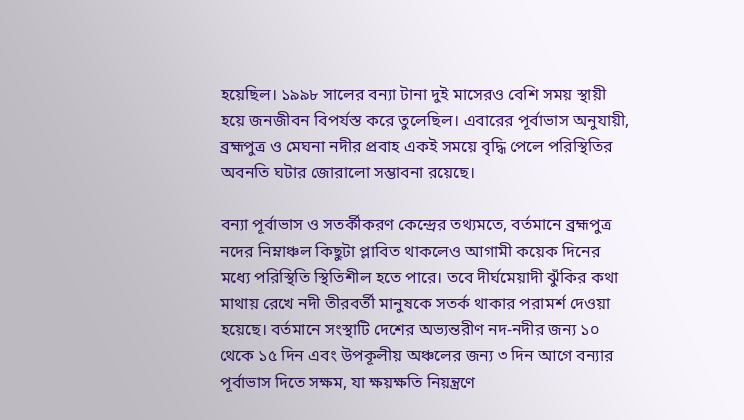হয়েছিল। ১৯৯৮ সালের বন্যা টানা দুই মাসেরও বেশি সময় স্থায়ী হয়ে জনজীবন বিপর্যস্ত করে তুলেছিল। এবারের পূর্বাভাস অনুযায়ী, ব্রহ্মপুত্র ও মেঘনা নদীর প্রবাহ একই সময়ে বৃদ্ধি পেলে পরিস্থিতির অবনতি ঘটার জোরালো সম্ভাবনা রয়েছে।

বন্যা পূর্বাভাস ও সতর্কীকরণ কেন্দ্রের তথ্যমতে, বর্তমানে ব্রহ্মপুত্র নদের নিম্নাঞ্চল কিছুটা প্লাবিত থাকলেও আগামী কয়েক দিনের মধ্যে পরিস্থিতি স্থিতিশীল হতে পারে। তবে দীর্ঘমেয়াদী ঝুঁকির কথা মাথায় রেখে নদী তীরবর্তী মানুষকে সতর্ক থাকার পরামর্শ দেওয়া হয়েছে। বর্তমানে সংস্থাটি দেশের অভ্যন্তরীণ নদ-নদীর জন্য ১০ থেকে ১৫ দিন এবং উপকূলীয় অঞ্চলের জন্য ৩ দিন আগে বন্যার পূর্বাভাস দিতে সক্ষম, যা ক্ষয়ক্ষতি নিয়ন্ত্রণে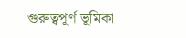গুরুত্বপূর্ণ ভূমিকা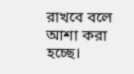রাখবে বলে আশা করা হচ্ছে।